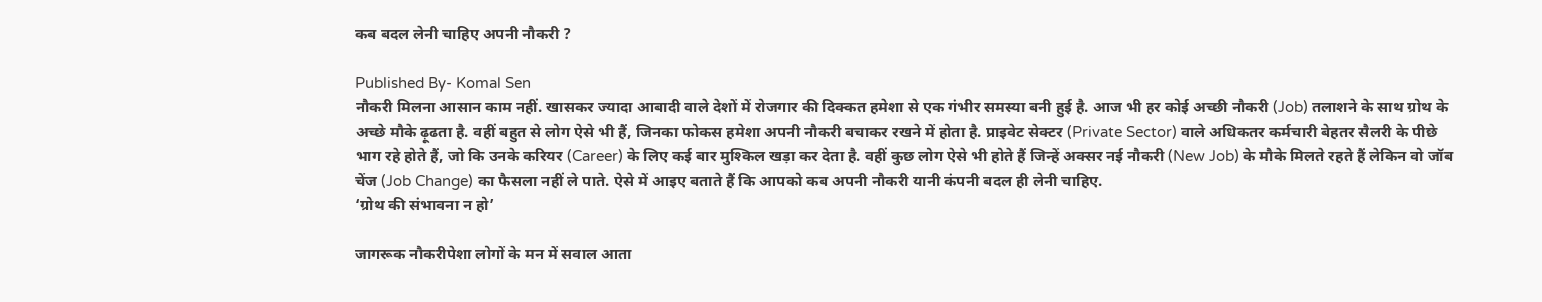कब बदल लेनी चाहिए अपनी नौकरी ?

Published By- Komal Sen
नौकरी मिलना आसान काम नहीं. खासकर ज्यादा आबादी वाले देशों में रोजगार की दिक्कत हमेशा से एक गंभीर समस्या बनी हुई है. आज भी हर कोई अच्छी नौकरी (Job) तलाशने के साथ ग्रोथ के अच्छे मौके ढ़ूढता है. वहीं बहुत से लोग ऐसे भी हैं, जिनका फोकस हमेशा अपनी नौकरी बचाकर रखने में होता है. प्राइवेट सेक्टर (Private Sector) वाले अधिकतर कर्मचारी बेहतर सैलरी के पीछे भाग रहे होते हैं, जो कि उनके करियर (Career) के लिए कई बार मुश्किल खड़ा कर देता है. वहीं कुछ लोग ऐसे भी होते हैं जिन्हें अक्सर नई नौकरी (New Job) के मौके मिलते रहते हैं लेकिन वो जॉब चेंज (Job Change) का फैसला नहीं ले पाते. ऐसे में आइए बताते हैं कि आपको कब अपनी नौकरी यानी कंपनी बदल ही लेनी चाहिए.
‘ग्रोथ की संभावना न हो’

जागरूक नौकरीपेशा लोगों के मन में सवाल आता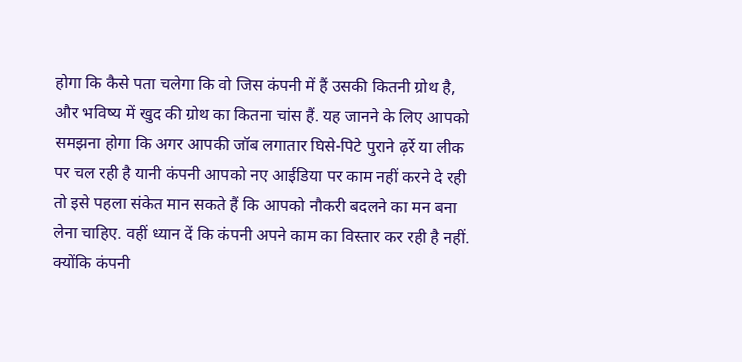होगा कि कैसे पता चलेगा कि वो जिस कंपनी में हैं उसकी कितनी ग्रोथ है, और भविष्य में खुद की ग्रोथ का कितना चांस हैं. यह जानने के लिए आपको समझना होगा कि अगर आपकी जॉब लगातार घिसे-पिटे पुराने ढ़र्रे या लीक पर चल रही है यानी कंपनी आपको नए आईडिया पर काम नहीं करने दे रही तो इसे पहला संकेत मान सकते हैं कि आपको नौकरी बदलने का मन बना लेना चाहिए. वहीं ध्यान दें कि कंपनी अपने काम का विस्तार कर रही है नहीं. क्योंकि कंपनी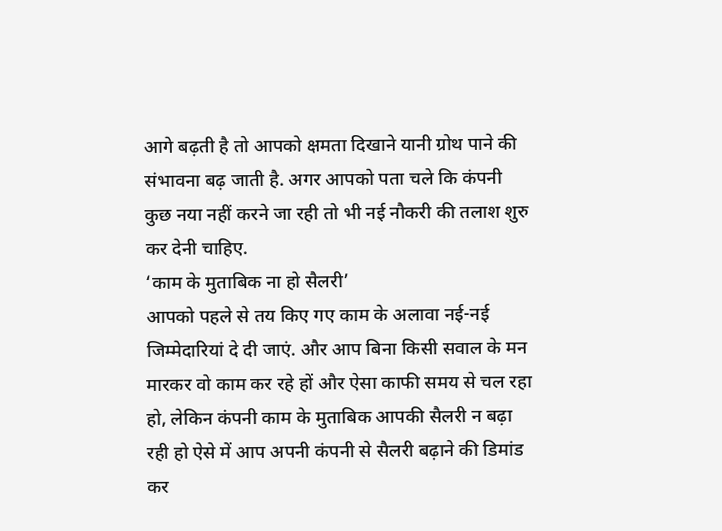आगे बढ़ती है तो आपको क्षमता दिखाने यानी ग्रोथ पाने की संभावना बढ़ जाती है. अगर आपको पता चले कि कंपनी कुछ नया नहीं करने जा रही तो भी नई नौकरी की तलाश शुरु कर देनी चाहिए.
‘काम के मुताबिक ना हो सैलरी’
आपको पहले से तय किए गए काम के अलावा नई-नई जिम्मेदारियां दे दी जाएं. और आप बिना किसी सवाल के मन मारकर वो काम कर रहे हों और ऐसा काफी समय से चल रहा हो, लेकिन कंपनी काम के मुताबिक आपकी सैलरी न बढ़ा रही हो ऐसे में आप अपनी कंपनी से सैलरी बढ़ाने की डिमांड कर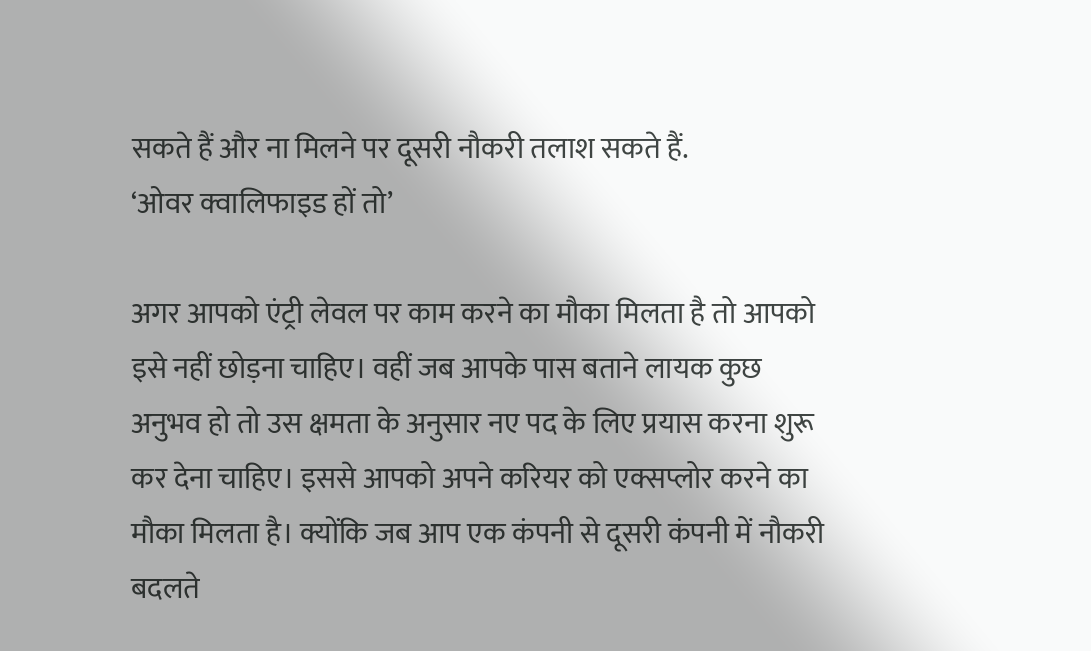सकते हैं और ना मिलने पर दूसरी नौकरी तलाश सकते हैं.
‘ओवर क्वालिफाइड हों तो’

अगर आपको एंट्री लेवल पर काम करने का मौका मिलता है तो आपको इसे नहीं छोड़ना चाहिए। वहीं जब आपके पास बताने लायक कुछ अनुभव हो तो उस क्षमता के अनुसार नए पद के लिए प्रयास करना शुरू कर देना चाहिए। इससे आपको अपने करियर को एक्सप्लोर करने का मौका मिलता है। क्योंकि जब आप एक कंपनी से दूसरी कंपनी में नौकरी बदलते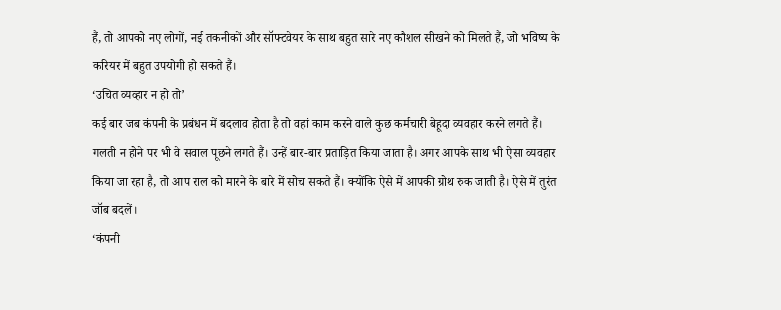हैं, तो आपको नए लोगों, नई तकनीकों और सॉफ्टवेयर के साथ बहुत सारे नए कौशल सीखने को मिलते हैं, जो भविष्य के करियर में बहुत उपयोगी हो सकते हैं।
‘उचित व्यव्हार न हो तो’
कई बार जब कंपनी के प्रबंधन में बदलाव होता है तो वहां काम करने वाले कुछ कर्मचारी बेहूदा व्यवहार करने लगते हैं। गलती न होने पर भी वे सवाल पूछने लगते हैं। उन्हें बार-बार प्रताड़ित किया जाता है। अगर आपके साथ भी ऐसा व्यवहार किया जा रहा है, तो आप राल को मारने के बारे में सोच सकते हैं। क्योंकि ऐसे में आपकी ग्रोथ रुक जाती है। ऐसे में तुरंत जॉब बदलें।
‘कंपनी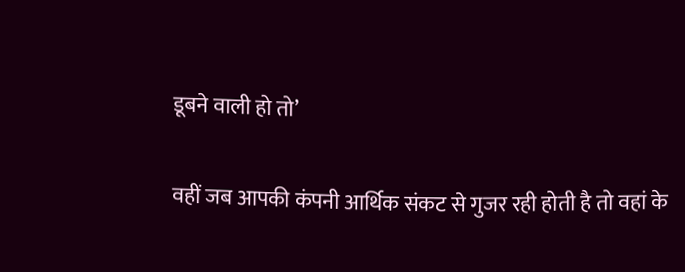डूबने वाली हो तो’

वहीं जब आपकी कंपनी आर्थिक संकट से गुजर रही होती है तो वहां के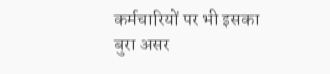कर्मचारियों पर भी इसका बुरा असर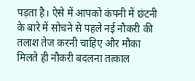पड़ता है। ऐसे में आपको कंपनी में छंटनी के बारे में सोचने से पहले नई नौकरी की तलाश तेज करनी चाहिए और मौका मिलते ही नौकरी बदलना तत्काल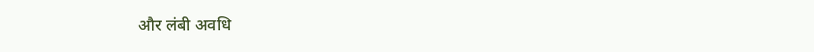और लंबी अवधि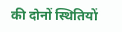की दोनों स्थितियों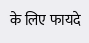के लिए फायदे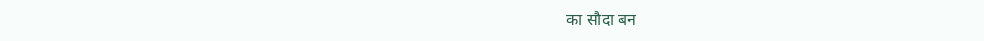का सौदा बन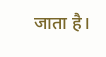जाता है।